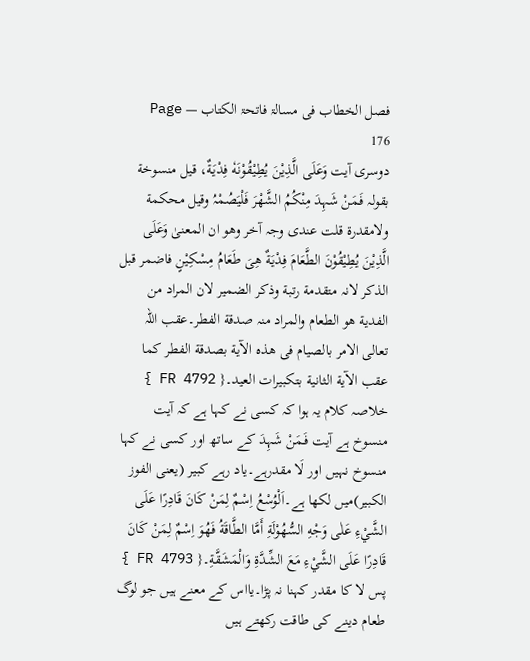فصل الخطاب فی مسالۃ فاتحۃ الکتاب — Page 176
دوسری آیت وَعَلَی الَّذِیْنَ یُطِیْقُوْنَهٗ فِدْیَةٌ، قیل منسوخة بقولہ فَـمَنْ شَہِدَ مِنْکُمُ الشَّھْرَ فَلْیَصُمْہُ وقیل محکمة ولامقدرة قلت عندی وجہ آخر وھو ان المعنیٰ وَعَلَی الَّذِیْنَ یُطِیْقُوْنَ الطَّعَامَ فِدْیَةٌ ھِیَ طَعَامُ مِسْکِیْنٍ فاضمر قبل الذکر لانہ متقدمة رتبة وذکر الضمیر لان المراد من الفدیة ھو الطعام والمراد منہ صدقة الفطر۔عقب اللہ تعالی الامر بالصیام فی هذہ الآیة بصدقة الفطر کما عقب الآیة الثانیة بتکبیرات العید۔{ FR 4792 } خلاصہ کلام یہ ہوا کہ کسی نے کہا ہے کہ آیت منسوخ ہے آیت فَـمَنْ شَہِدَ کے ساتھ اور کسی نے کہا منسوخ نہیں اور لَا مقدرہے۔یاد رہے کبیر (یعنی الفوز الکبیر)میں لکھا ہے۔اَلْوُسْعُ اِسْمٌ لِمَنْ كَانَ قَادِرًا عَلَى الشَّيْءِ عَلٰى وَجْهِ السُّهُوْلَةِ أَمَّا الطَّاقَةُ فَهُوَ اِسْمٌ لِمَنْ كَانَ قَادِرًا عَلَى الشَّيْءِ مَعَ الشِّدَّةِ وَالْمَشَقَّةِ۔{ FR 4793 } پس لا کا مقدر کہنا نہ پڑا۔یااس کے معنے ہیں جو لوگ طعام دینے کی طاقت رکھتے ہیں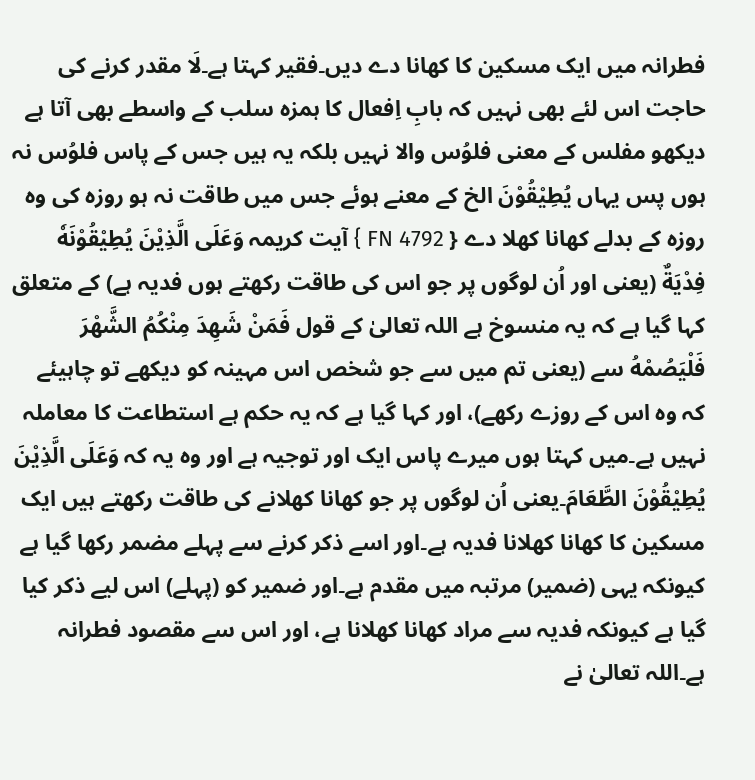فطرانہ میں ایک مسکین کا کھانا دے دیں۔فقیر کہتا ہے۔لَا مقدر کرنے کی حاجت اس لئے بھی نہیں کہ بابِ اِفعال کا ہمزہ سلب کے واسطے بھی آتا ہے دیکھو مفلس کے معنی فلوُس والا نہیں بلکہ یہ ہیں جس کے پاس فلوُس نہ ہوں پس یہاں یُطِیْقُوْنَ الخ کے معنے ہوئے جس میں طاقت نہ ہو روزہ کی وہ روزہ کے بدلے کھانا کھلا دے { FN 4792 } آیت کریمہ وَعَلَی الَّذِیْنَ یُطِیْقُوْنَهٗ فِدْیَةٌ (یعنی اور اُن لوگوں پر جو اس کی طاقت رکھتے ہوں فدیہ ہے) کے متعلق کہا گیا ہے کہ یہ منسوخ ہے اللہ تعالیٰ کے قول فَمَنْ شَهِدَ مِنْكُمُ الشَّهْرَ فَلْيَصُمْهُ سے (یعنی تم میں سے جو شخص اس مہینہ کو دیکھے تو چاہیئے کہ وہ اس کے روزے رکھے)، اور کہا گیا ہے کہ یہ حکم ہے استطاعت کا معاملہ نہیں ہے۔میں کہتا ہوں میرے پاس ایک اور توجیہ ہے اور وہ یہ کہ وَعَلَی الَّذِیْنَ یُطِیْقُوْنَ الطَّعَامَ۔یعنی اُن لوگوں پر جو کھانا کھلانے کی طاقت رکھتے ہیں ایک مسکین کا کھانا کھلانا فدیہ ہے۔اور اسے ذکر کرنے سے پہلے مضمر رکھا گیا ہے کیونکہ یہی (ضمیر) مرتبہ میں مقدم ہے۔اور ضمیر کو (پہلے) اس لیے ذکر کیا گیا ہے کیونکہ فدیہ سے مراد کھانا کھلانا ہے، اور اس سے مقصود فطرانہ ہے۔اللہ تعالیٰ نے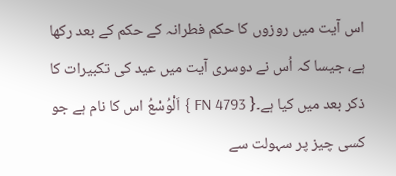اس آیت میں روزوں کا حکم فطرانہ کے حکم کے بعد رکھا ہے، جیسا کہ اُس نے دوسری آیت میں عید کی تکبیرات کا ذکر بعد میں کیا ہے۔{ FN 4793 } اَلْوُسْعُ اس کا نام ہے جو کسی چیز پر سہولت سے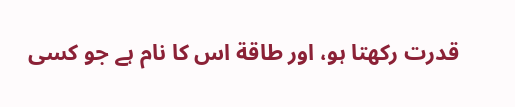قدرت رکھتا ہو، اور طاقة اس کا نام ہے جو کسی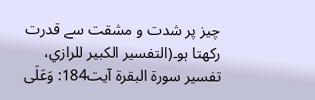چیز پر شدت و مشقت سے قدرت رکھتا ہو۔(التفسير الكبير للرازي، تفسیر سورة البقرة آیت184: وَعَلَى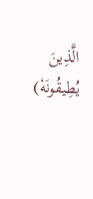الَّذِينَ يُطِيقُونَهٗ)